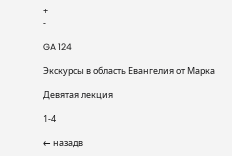+
-

GA 124

Экскурсы в область Евангелия от Марка

Девятая лекция

1-4

← назадв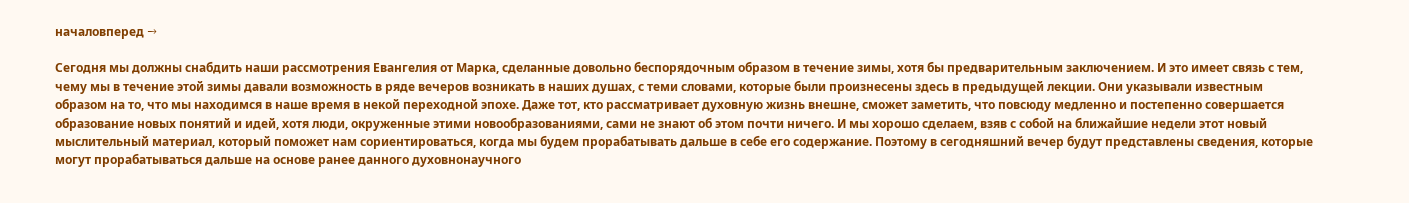началовперед →

Сегодня мы должны снабдить наши рассмотрения Евангелия от Марка, сделанные довольно беспорядочным образом в течение зимы, хотя бы предварительным заключением. И это имеет связь с тем, чему мы в течение этой зимы давали возможность в ряде вечеров возникать в наших душах, с теми словами, которые были произнесены здесь в предыдущей лекции. Они указывали известным образом на то, что мы находимся в наше время в некой переходной эпохе. Даже тот, кто рассматривает духовную жизнь внешне, сможет заметить, что повсюду медленно и постепенно совершается образование новых понятий и идей, хотя люди, окруженные этими новообразованиями, сами не знают об этом почти ничего. И мы хорошо сделаем, взяв с собой на ближайшие недели этот новый мыслительный материал, который поможет нам сориентироваться, когда мы будем прорабатывать дальше в себе его содержание. Поэтому в сегодняшний вечер будут представлены сведения, которые могут прорабатываться дальше на основе ранее данного духовнонаучного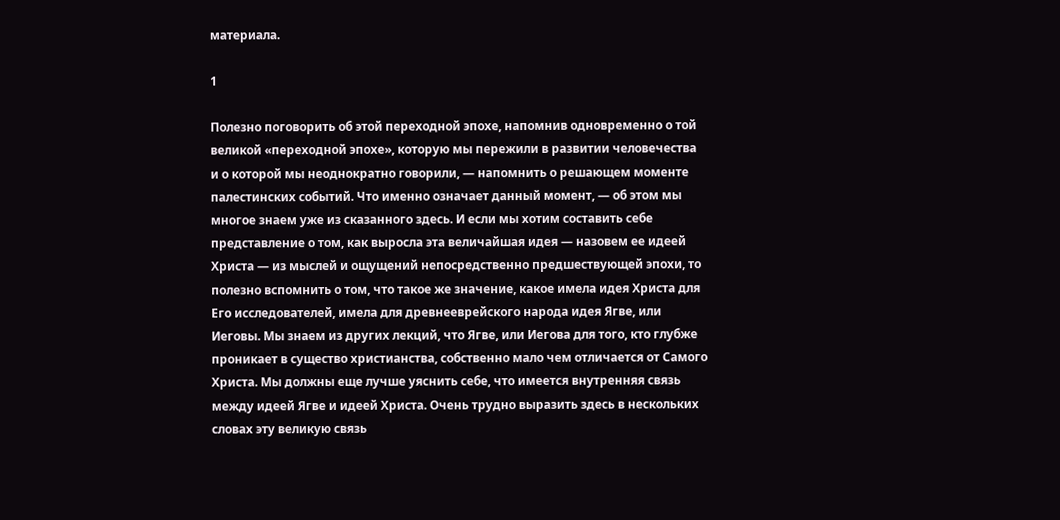материала.

1

Полезно поговорить об этой переходной эпохе, напомнив одновременно о той великой «переходной эпохе», которую мы пережили в развитии человечества и о которой мы неоднократно говорили, — напомнить о решающем моменте палестинских событий. Что именно означает данный момент, — об этом мы многое знаем уже из сказанного здесь. И если мы хотим составить себе представление о том, как выросла эта величайшая идея — назовем ее идеей Христа — из мыслей и ощущений непосредственно предшествующей эпохи, то полезно вспомнить о том, что такое же значение, какое имела идея Христа для Его исследователей, имела для древнееврейского народа идея Ягве, или Иеговы. Мы знаем из других лекций, что Ягве, или Иегова для того, кто глубже проникает в существо христианства, собственно мало чем отличается от Самого Христа. Мы должны еще лучше уяснить себе, что имеется внутренняя связь между идеей Ягве и идеей Христа. Очень трудно выразить здесь в нескольких словах эту великую связь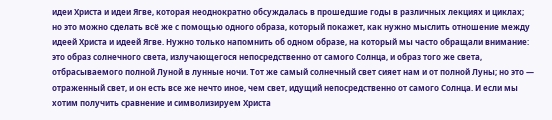идеи Христа и идеи Ягве, которая неоднократно обсуждалась в прошедшие годы в различных лекциях и циклах; но это можно сделать всё же с помощью одного образа, который покажет, как нужно мыслить отношение между идеей Христа и идеей Ягве. Нужно только напомнить об одном образе, на который мы часто обращали внимание: это образ солнечного света, излучающегося непосредственно от самого Солнца, и образ того же света, отбрасываемого полной Луной в лунные ночи. Тот же самый солнечный свет сияет нам и от полной Луны; но это — отраженный свет, и он есть все же нечто иное, чем свет, идущий непосредственно от самого Солнца. И если мы хотим получить сравнение и символизируем Христа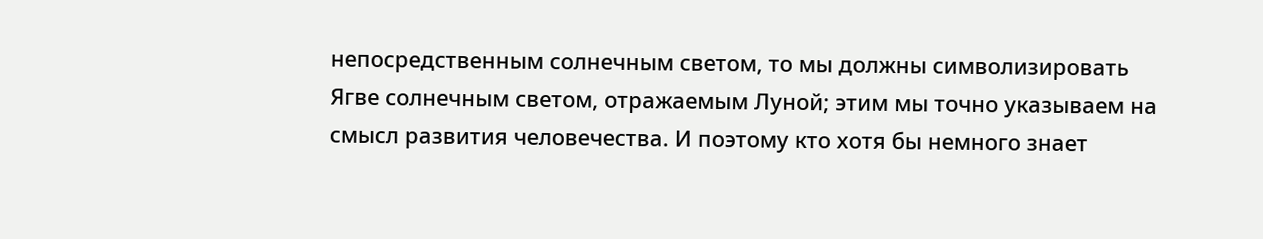непосредственным солнечным светом, то мы должны символизировать Ягве солнечным светом, отражаемым Луной; этим мы точно указываем на смысл развития человечества. И поэтому кто хотя бы немного знает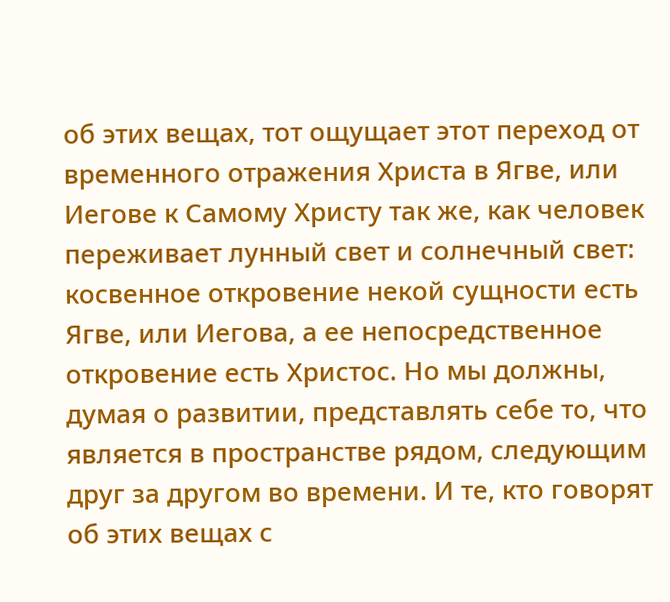об этих вещах, тот ощущает этот переход от временного отражения Христа в Ягве, или Иегове к Самому Христу так же, как человек переживает лунный свет и солнечный свет: косвенное откровение некой сущности есть Ягве, или Иегова, а ее непосредственное откровение есть Христос. Но мы должны, думая о развитии, представлять себе то, что является в пространстве рядом, следующим друг за другом во времени. И те, кто говорят об этих вещах с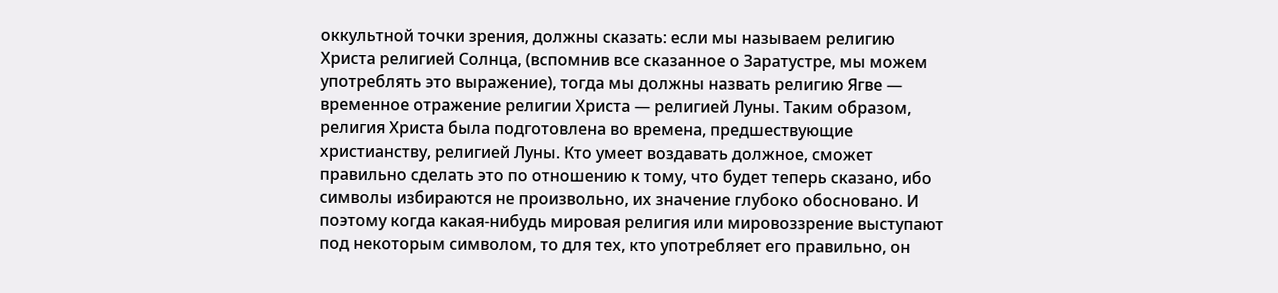оккультной точки зрения, должны сказать: если мы называем религию Христа религией Солнца, (вспомнив все сказанное о Заратустре, мы можем употреблять это выражение), тогда мы должны назвать религию Ягве — временное отражение религии Христа — религией Луны. Таким образом, религия Христа была подготовлена во времена, предшествующие христианству, религией Луны. Кто умеет воздавать должное, сможет правильно сделать это по отношению к тому, что будет теперь сказано, ибо символы избираются не произвольно, их значение глубоко обосновано. И поэтому когда какая-нибудь мировая религия или мировоззрение выступают под некоторым символом, то для тех, кто употребляет его правильно, он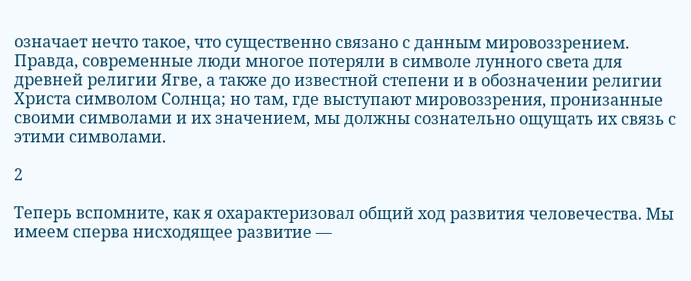означает нечто такое, что существенно связано с данным мировоззрением. Правда, современные люди многое потеряли в символе лунного света для древней религии Ягве, а также до известной степени и в обозначении религии Христа символом Солнца; но там, где выступают мировоззрения, пронизанные своими символами и их значением, мы должны сознательно ощущать их связь с этими символами.

2

Теперь вспомните, как я охарактеризовал общий ход развития человечества. Мы имеем сперва нисходящее развитие —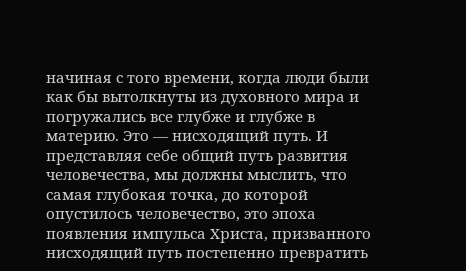начиная с того времени, когда люди были как бы вытолкнуты из духовного мира и погружались все глубже и глубже в материю. Это — нисходящий путь. И представляя себе общий путь развития человечества, мы должны мыслить, что самая глубокая точка, до которой опустилось человечество, это эпоха появления импульса Христа, призванного нисходящий путь постепенно превратить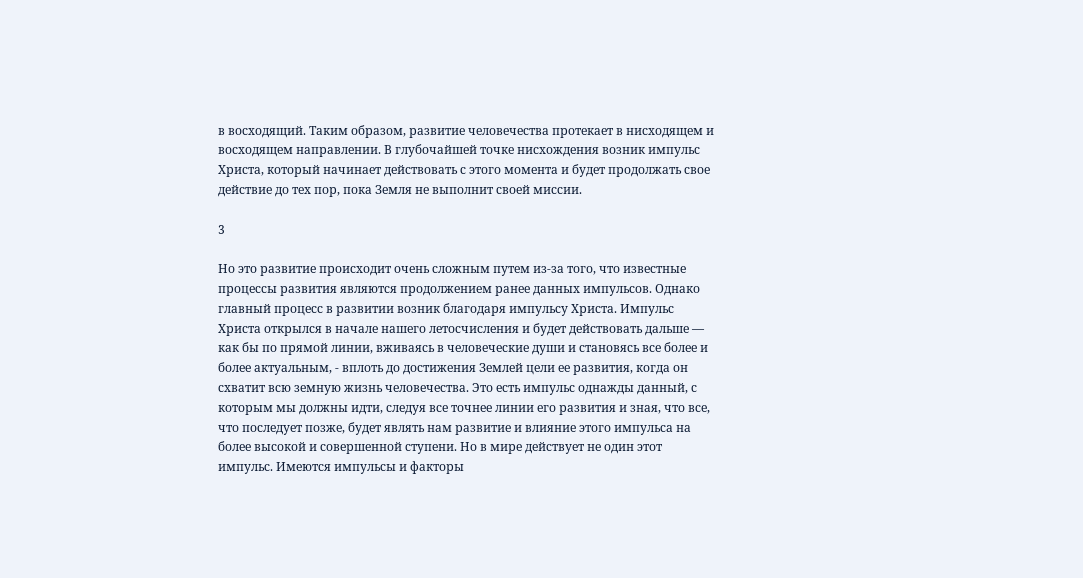в восходящий. Таким образом, развитие человечества протекает в нисходящем и восходящем направлении. В глубочайшей точке нисхождения возник импульс Христа, который начинает действовать с этого момента и будет продолжать свое действие до тех пор, пока Земля не выполнит своей миссии.

3

Но это развитие происходит очень сложным путем из-за того, что известные процессы развития являются продолжением ранее данных импульсов. Однако главный процесс в развитии возник благодаря импульсу Христа. Импульс Христа открылся в начале нашего летосчисления и будет действовать дальше — как бы по прямой линии, вживаясь в человеческие души и становясь все более и более актуальным, - вплоть до достижения Землей цели ее развития, когда он схватит всю земную жизнь человечества. Это есть импульс однажды данный, с которым мы должны идти, следуя все точнее линии его развития и зная, что все, что последует позже, будет являть нам развитие и влияние этого импульса на более высокой и совершенной ступени. Но в мире действует не один этот импульс. Имеются импульсы и факторы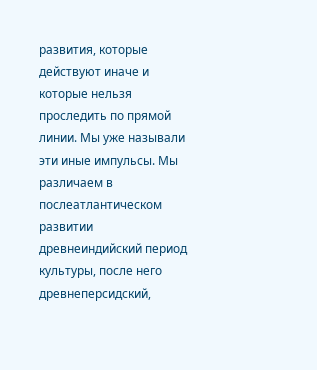развития, которые действуют иначе и которые нельзя проследить по прямой линии. Мы уже называли эти иные импульсы. Мы различаем в послеатлантическом развитии древнеиндийский период культуры, после него древнеперсидский,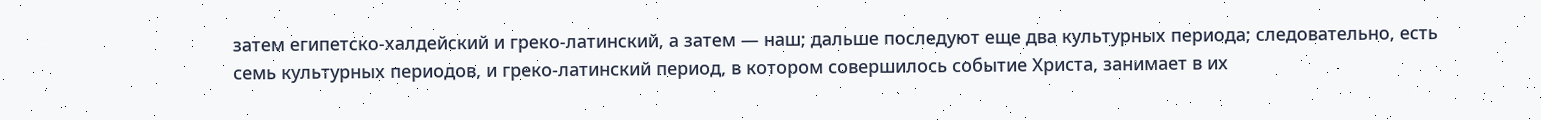затем египетско-халдейский и греко-латинский, а затем — наш; дальше последуют еще два культурных периода; следовательно, есть семь культурных периодов, и греко-латинский период, в котором совершилось событие Христа, занимает в их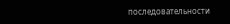последовательности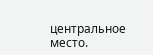центральное место.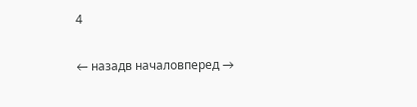4

← назадв началовперед →